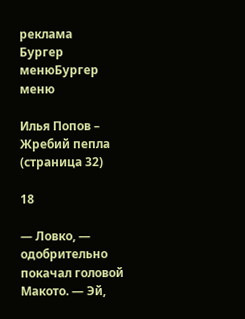реклама
Бургер менюБургер меню

Илья Попов – Жребий пепла (страница 32)

18

— Ловко, — одобрительно покачал головой Макото. — Эй,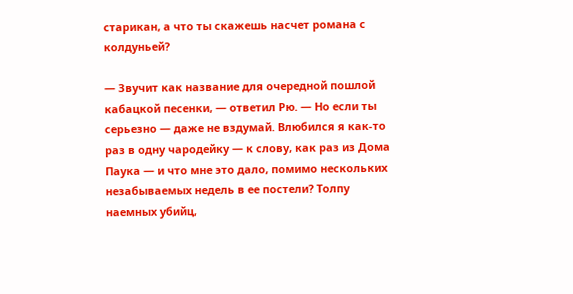старикан, а что ты скажешь насчет романа с колдуньей?

— Звучит как название для очередной пошлой кабацкой песенки, — ответил Рю. — Но если ты серьезно — даже не вздумай. Влюбился я как-то раз в одну чародейку — к слову, как раз из Дома Паука — и что мне это дало, помимо нескольких незабываемых недель в ее постели? Толпу наемных убийц,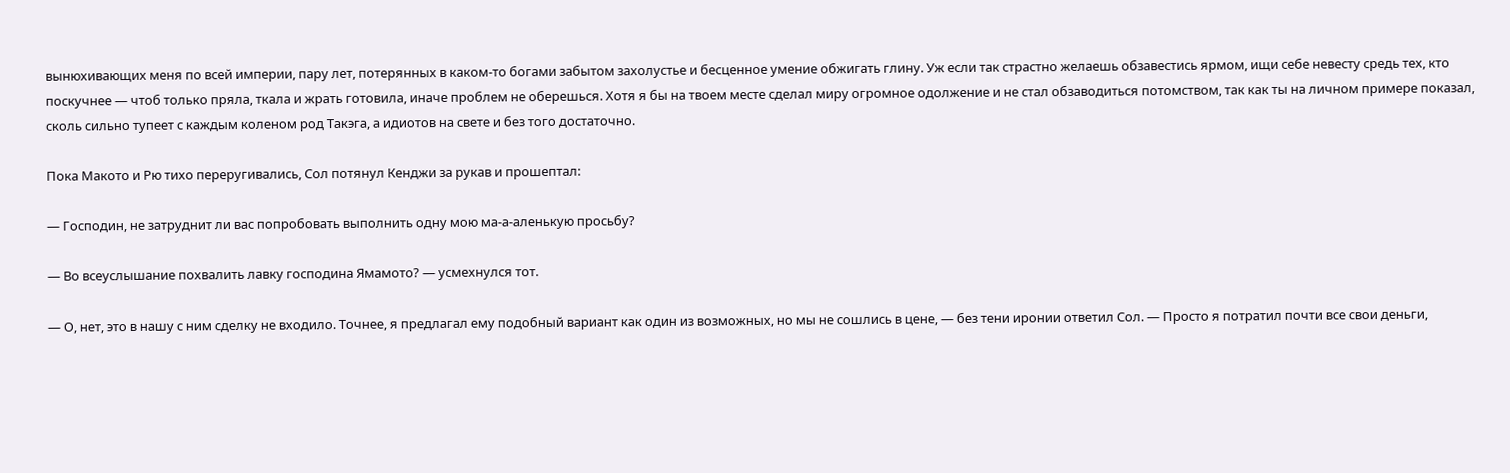вынюхивающих меня по всей империи, пару лет, потерянных в каком-то богами забытом захолустье и бесценное умение обжигать глину. Уж если так страстно желаешь обзавестись ярмом, ищи себе невесту средь тех, кто поскучнее — чтоб только пряла, ткала и жрать готовила, иначе проблем не оберешься. Хотя я бы на твоем месте сделал миру огромное одолжение и не стал обзаводиться потомством, так как ты на личном примере показал, сколь сильно тупеет с каждым коленом род Такэга, а идиотов на свете и без того достаточно.

Пока Макото и Рю тихо переругивались, Сол потянул Кенджи за рукав и прошептал:

— Господин, не затруднит ли вас попробовать выполнить одну мою ма-а-аленькую просьбу?

— Во всеуслышание похвалить лавку господина Ямамото? — усмехнулся тот.

— О, нет, это в нашу с ним сделку не входило. Точнее, я предлагал ему подобный вариант как один из возможных, но мы не сошлись в цене, — без тени иронии ответил Сол. — Просто я потратил почти все свои деньги,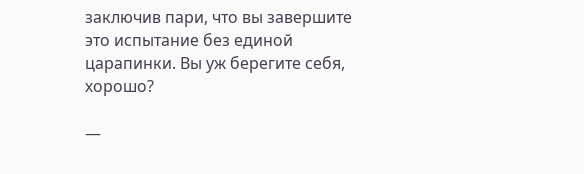заключив пари, что вы завершите это испытание без единой царапинки. Вы уж берегите себя, хорошо?

—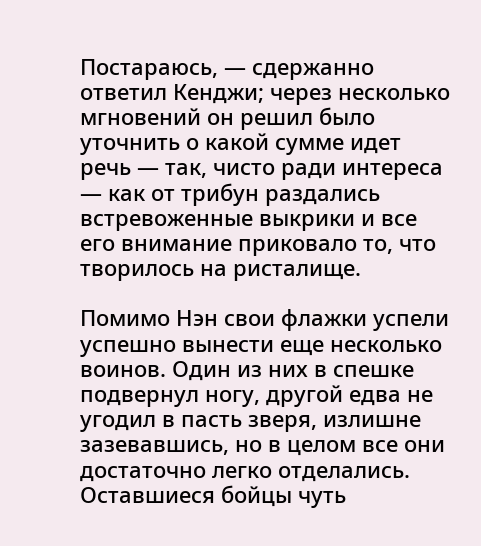Постараюсь, — сдержанно ответил Кенджи; через несколько мгновений он решил было уточнить о какой сумме идет речь — так, чисто ради интереса — как от трибун раздались встревоженные выкрики и все его внимание приковало то, что творилось на ристалище.

Помимо Нэн свои флажки успели успешно вынести еще несколько воинов. Один из них в спешке подвернул ногу, другой едва не угодил в пасть зверя, излишне зазевавшись, но в целом все они достаточно легко отделались. Оставшиеся бойцы чуть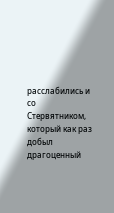расслабились и со Стервятником, который как раз добыл драгоценный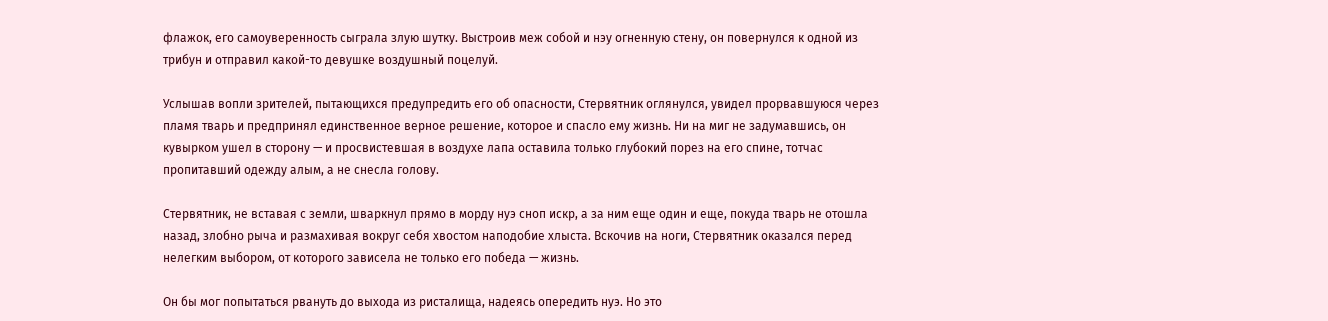флажок, его самоуверенность сыграла злую шутку. Выстроив меж собой и нэу огненную стену, он повернулся к одной из трибун и отправил какой-то девушке воздушный поцелуй.

Услышав вопли зрителей, пытающихся предупредить его об опасности, Стервятник оглянулся, увидел прорвавшуюся через пламя тварь и предпринял единственное верное решение, которое и спасло ему жизнь. Ни на миг не задумавшись, он кувырком ушел в сторону — и просвистевшая в воздухе лапа оставила только глубокий порез на его спине, тотчас пропитавший одежду алым, а не снесла голову.

Стервятник, не вставая с земли, шваркнул прямо в морду нуэ сноп искр, а за ним еще один и еще, покуда тварь не отошла назад, злобно рыча и размахивая вокруг себя хвостом наподобие хлыста. Вскочив на ноги, Стервятник оказался перед нелегким выбором, от которого зависела не только его победа — жизнь.

Он бы мог попытаться рвануть до выхода из ристалища, надеясь опередить нуэ. Но это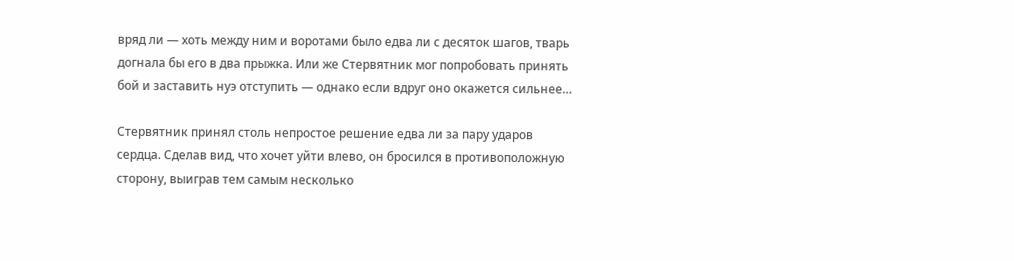вряд ли — хоть между ним и воротами было едва ли с десяток шагов, тварь догнала бы его в два прыжка. Или же Стервятник мог попробовать принять бой и заставить нуэ отступить — однако если вдруг оно окажется сильнее…

Стервятник принял столь непростое решение едва ли за пару ударов сердца. Сделав вид, что хочет уйти влево, он бросился в противоположную сторону, выиграв тем самым несколько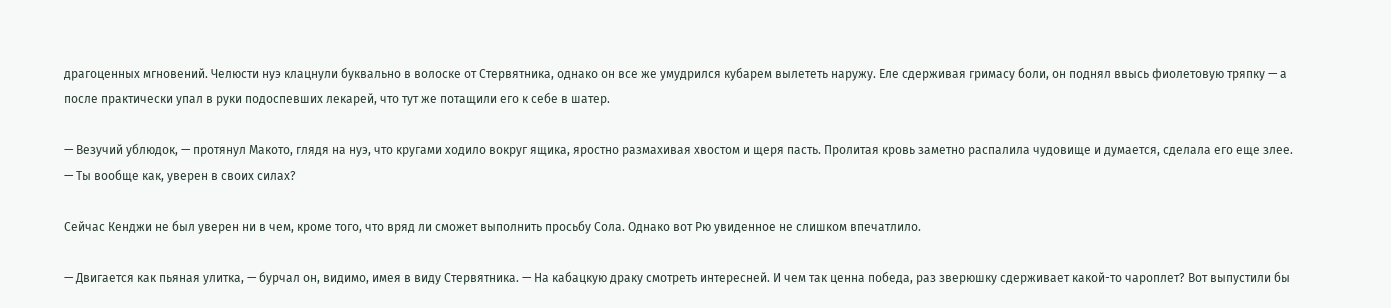драгоценных мгновений. Челюсти нуэ клацнули буквально в волоске от Стервятника, однако он все же умудрился кубарем вылететь наружу. Еле сдерживая гримасу боли, он поднял ввысь фиолетовую тряпку — а после практически упал в руки подоспевших лекарей, что тут же потащили его к себе в шатер.

— Везучий ублюдок, — протянул Макото, глядя на нуэ, что кругами ходило вокруг ящика, яростно размахивая хвостом и щеря пасть. Пролитая кровь заметно распалила чудовище и думается, сделала его еще злее. — Ты вообще как, уверен в своих силах?

Сейчас Кенджи не был уверен ни в чем, кроме того, что вряд ли сможет выполнить просьбу Сола. Однако вот Рю увиденное не слишком впечатлило.

— Двигается как пьяная улитка, — бурчал он, видимо, имея в виду Стервятника. — На кабацкую драку смотреть интересней. И чем так ценна победа, раз зверюшку сдерживает какой-то чароплет? Вот выпустили бы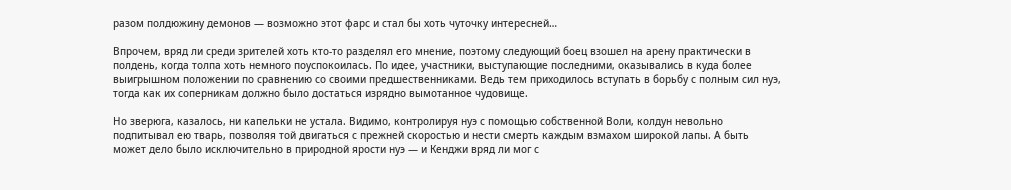разом полдюжину демонов — возможно этот фарс и стал бы хоть чуточку интересней…

Впрочем, вряд ли среди зрителей хоть кто-то разделял его мнение, поэтому следующий боец взошел на арену практически в полдень, когда толпа хоть немного поуспокоилась. По идее, участники, выступающие последними, оказывались в куда более выигрышном положении по сравнению со своими предшественниками. Ведь тем приходилось вступать в борьбу с полным сил нуэ, тогда как их соперникам должно было достаться изрядно вымотанное чудовище.

Но зверюга, казалось, ни капельки не устала. Видимо, контролируя нуэ с помощью собственной Воли, колдун невольно подпитывал ею тварь, позволяя той двигаться с прежней скоростью и нести смерть каждым взмахом широкой лапы. А быть может дело было исключительно в природной ярости нуэ — и Кенджи вряд ли мог с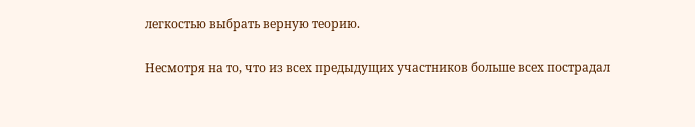легкостью выбрать верную теорию.

Несмотря на то, что из всех предыдущих участников больше всех пострадал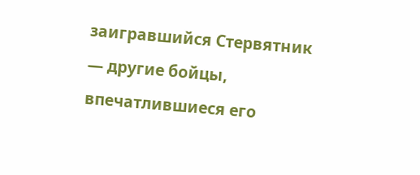заигравшийся Стервятник — другие бойцы, впечатлившиеся его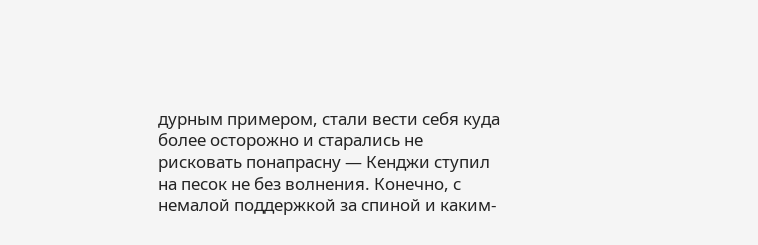дурным примером, стали вести себя куда более осторожно и старались не рисковать понапрасну — Кенджи ступил на песок не без волнения. Конечно, с немалой поддержкой за спиной и каким-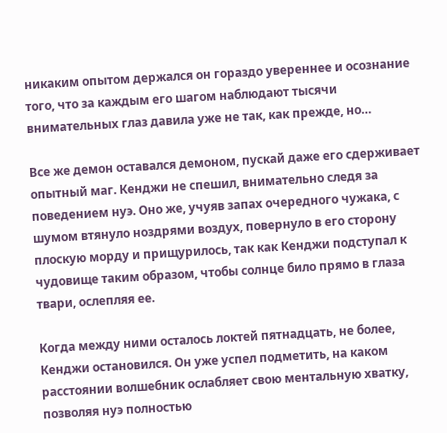никаким опытом держался он гораздо увереннее и осознание того, что за каждым его шагом наблюдают тысячи внимательных глаз давила уже не так, как прежде, но…

Все же демон оставался демоном, пускай даже его сдерживает опытный маг. Кенджи не спешил, внимательно следя за поведением нуэ. Оно же, учуяв запах очередного чужака, с шумом втянуло ноздрями воздух, повернуло в его сторону плоскую морду и прищурилось, так как Кенджи подступал к чудовище таким образом, чтобы солнце било прямо в глаза твари, ослепляя ее.

Когда между ними осталось локтей пятнадцать, не более, Кенджи остановился. Он уже успел подметить, на каком расстоянии волшебник ослабляет свою ментальную хватку, позволяя нуэ полностью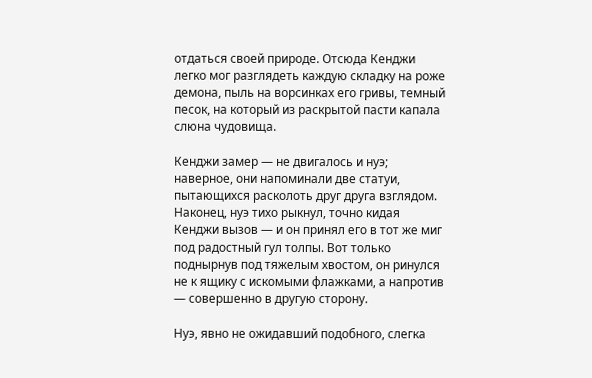отдаться своей природе. Отсюда Кенджи легко мог разглядеть каждую складку на роже демона, пыль на ворсинках его гривы, темный песок, на который из раскрытой пасти капала слюна чудовища.

Кенджи замер — не двигалось и нуэ; наверное, они напоминали две статуи, пытающихся расколоть друг друга взглядом. Наконец, нуэ тихо рыкнул, точно кидая Кенджи вызов — и он принял его в тот же миг под радостный гул толпы. Вот только поднырнув под тяжелым хвостом, он ринулся не к ящику с искомыми флажками, а напротив — совершенно в другую сторону.

Нуэ, явно не ожидавший подобного, слегка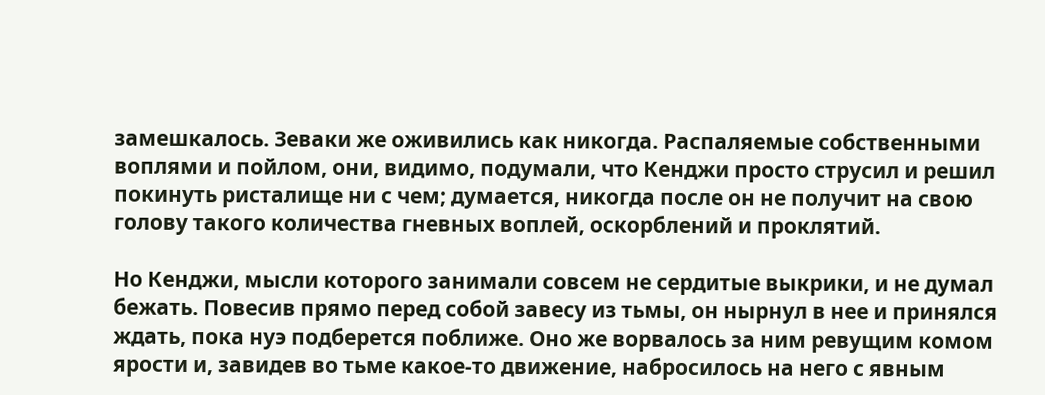замешкалось. Зеваки же оживились как никогда. Распаляемые собственными воплями и пойлом, они, видимо, подумали, что Кенджи просто струсил и решил покинуть ристалище ни с чем; думается, никогда после он не получит на свою голову такого количества гневных воплей, оскорблений и проклятий.

Но Кенджи, мысли которого занимали совсем не сердитые выкрики, и не думал бежать. Повесив прямо перед собой завесу из тьмы, он нырнул в нее и принялся ждать, пока нуэ подберется поближе. Оно же ворвалось за ним ревущим комом ярости и, завидев во тьме какое-то движение, набросилось на него с явным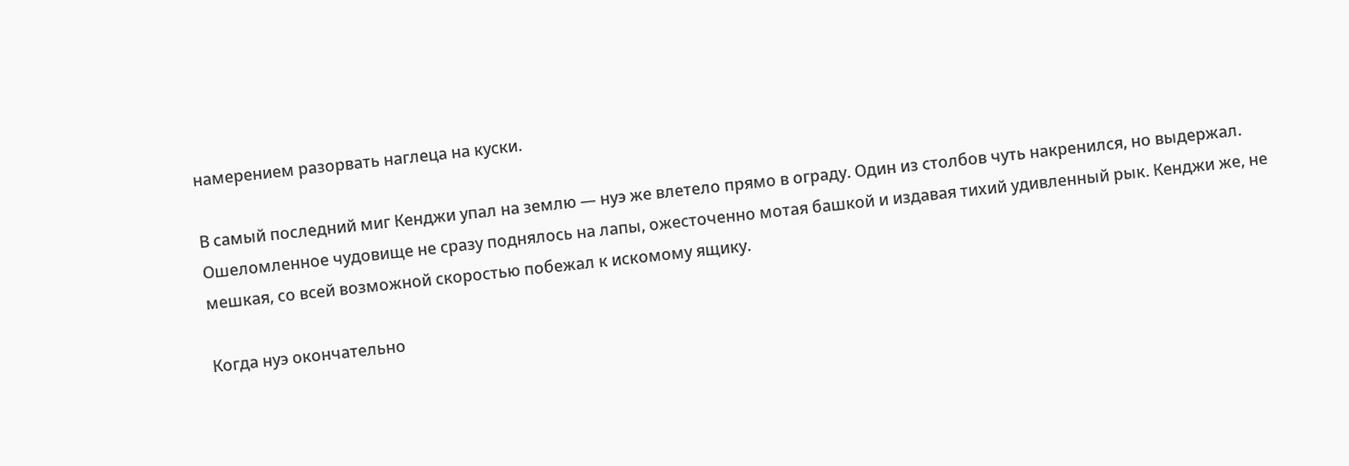намерением разорвать наглеца на куски.

В самый последний миг Кенджи упал на землю — нуэ же влетело прямо в ограду. Один из столбов чуть накренился, но выдержал. Ошеломленное чудовище не сразу поднялось на лапы, ожесточенно мотая башкой и издавая тихий удивленный рык. Кенджи же, не мешкая, со всей возможной скоростью побежал к искомому ящику.

Когда нуэ окончательно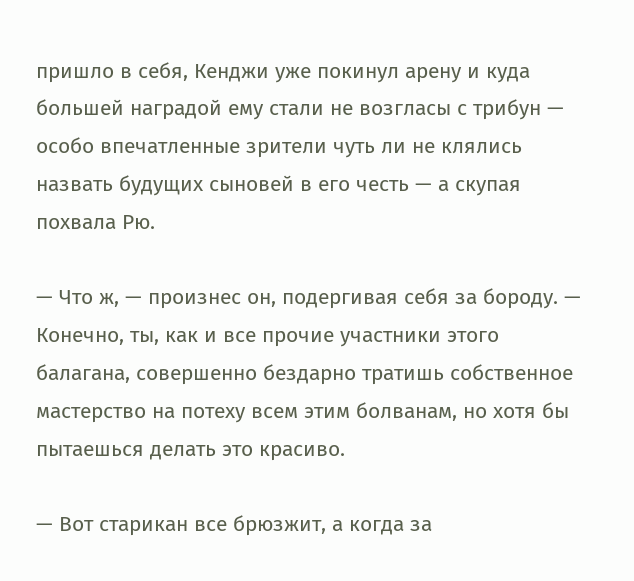пришло в себя, Кенджи уже покинул арену и куда большей наградой ему стали не возгласы с трибун — особо впечатленные зрители чуть ли не клялись назвать будущих сыновей в его честь — а скупая похвала Рю.

— Что ж, — произнес он, подергивая себя за бороду. — Конечно, ты, как и все прочие участники этого балагана, совершенно бездарно тратишь собственное мастерство на потеху всем этим болванам, но хотя бы пытаешься делать это красиво.

— Вот старикан все брюзжит, а когда за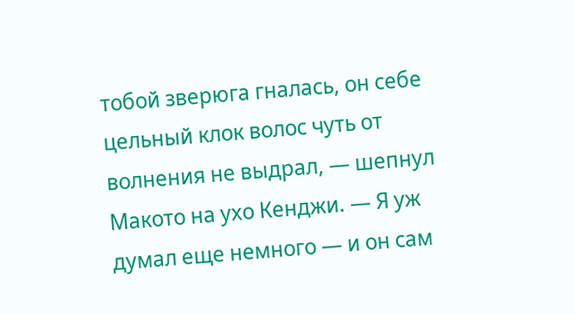тобой зверюга гналась, он себе цельный клок волос чуть от волнения не выдрал, — шепнул Макото на ухо Кенджи. — Я уж думал еще немного — и он сам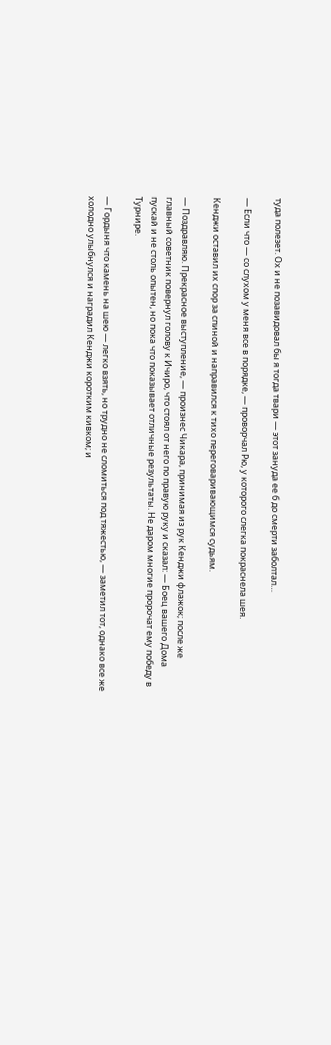туда полезет. Ох и не позавидовал бы я тогда твари — этот зануда ее б до смерти заболтал…

— Если что — со слухом у меня все в порядке, — проворчал Рю, у которого слегка покраснела шея.

Кенджи оставил их спор за спиной и направился к тихо переговаривающимся судьям.

— Поздравляю. Прекрасное выступление, — произнес Чикара, принимая из рук Кенджи флажок; после же главный советник повернул голову к Ичиро, что стоял от него по правую руку и сказал: — Боец вашего Дома пускай и не столь опытен, но пока что показывает отличные результаты. Не даром многие пророчат ему победу в Турнире.

— Гордыня что камень на шею — легко взять, но трудно не сломиться под тяжестью, — заметил тот, однако все же холодно улыбнулся и наградил Кенджи коротким кивком; и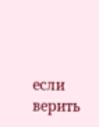если верить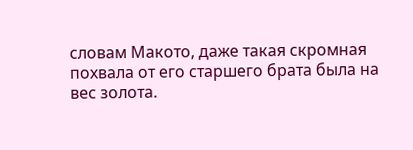словам Макото, даже такая скромная похвала от его старшего брата была на вес золота.